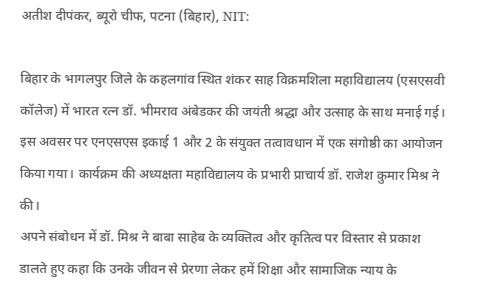अतीश दीपंकर, ब्यूरो चीफ, पटना (बिहार), NIT:

बिहार के भागलपुर जिले के कहलगांव स्थित शंकर साह विक्रमशिला महाविद्यालय (एसएसवी कॉलेज) में भारत रत्न डॉ. भीमराव अंबेडकर की जयंती श्रद्धा और उत्साह के साथ मनाई गई।
इस अवसर पर एनएसएस इकाई 1 और 2 के संयुक्त तत्वावधान में एक संगोष्ठी का आयोजन किया गया। कार्यक्रम की अध्यक्षता महाविद्यालय के प्रभारी प्राचार्य डॉ. राजेश कुमार मिश्र ने की।
अपने संबोधन में डॉ. मिश्र ने बाबा साहेब के व्यक्तित्व और कृतित्व पर विस्तार से प्रकाश डालते हुए कहा कि उनके जीवन से प्रेरणा लेकर हमें शिक्षा और सामाजिक न्याय के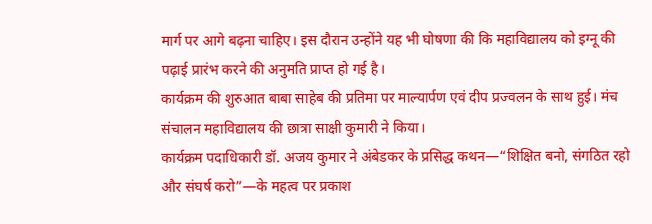मार्ग पर आगे बढ़ना चाहिए। इस दौरान उन्होंने यह भी घोषणा की कि महाविद्यालय को इग्नू की पढ़ाई प्रारंभ करने की अनुमति प्राप्त हो गई है।
कार्यक्रम की शुरुआत बाबा साहेब की प्रतिमा पर माल्यार्पण एवं दीप प्रज्वलन के साथ हुई। मंच संचालन महाविद्यालय की छात्रा साक्षी कुमारी ने किया।
कार्यक्रम पदाधिकारी डॉ. अजय कुमार ने अंबेडकर के प्रसिद्ध कथन—“शिक्षित बनो, संगठित रहो और संघर्ष करो”—के महत्व पर प्रकाश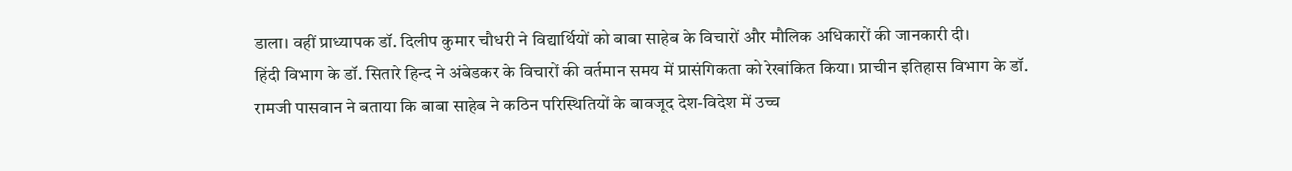डाला। वहीं प्राध्यापक डॉ. दिलीप कुमार चौधरी ने विद्यार्थियों को बाबा साहेब के विचारों और मौलिक अधिकारों की जानकारी दी।
हिंदी विभाग के डॉ. सितारे हिन्द ने अंबेडकर के विचारों की वर्तमान समय में प्रासंगिकता को रेखांकित किया। प्राचीन इतिहास विभाग के डॉ. रामजी पासवान ने बताया कि बाबा साहेब ने कठिन परिस्थितियों के बावजूद देश-विदेश में उच्च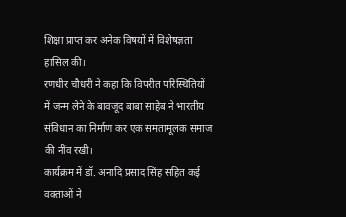शिक्षा प्राप्त कर अनेक विषयों में विशेषज्ञता हासिल की।
रणधीर चौधरी ने कहा कि विपरीत परिस्थितियों में जन्म लेने के बावजूद बाबा साहेब ने भारतीय संविधान का निर्माण कर एक समतामूलक समाज की नींव रखी।
कार्यक्रम में डॉ. अनादि प्रसाद सिंह सहित कई वक्ताओं ने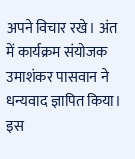अपने विचार रखे। अंत में कार्यक्रम संयोजक उमाशंकर पासवान ने धन्यवाद ज्ञापित किया।
इस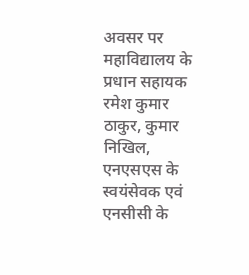अवसर पर महाविद्यालय के प्रधान सहायक रमेश कुमार ठाकुर, कुमार निखिल, एनएसएस के स्वयंसेवक एवं एनसीसी के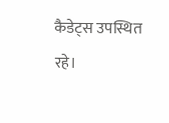कैडेट्स उपस्थित रहे।